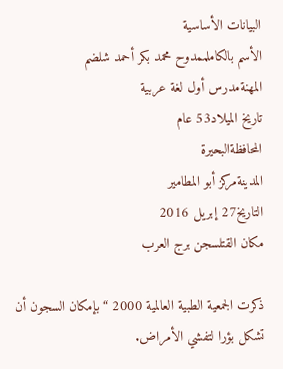البيانات الأساسية
الأسم بالكاملممدوح محمد بكر أحمد شلضم
المهنةمدرس أول لغة عربية
تاريخ الميلاد53 عام
المحافظةالبحيرة
المدينةمركز أبو المطامير
التاريخ27 إبريل 2016
مكان القتلسجن برج العرب

ذكرت الجمعية الطبية العالمية 2000 “بإمكان السجون أن تشكل بؤرا لتفشي الأمراض.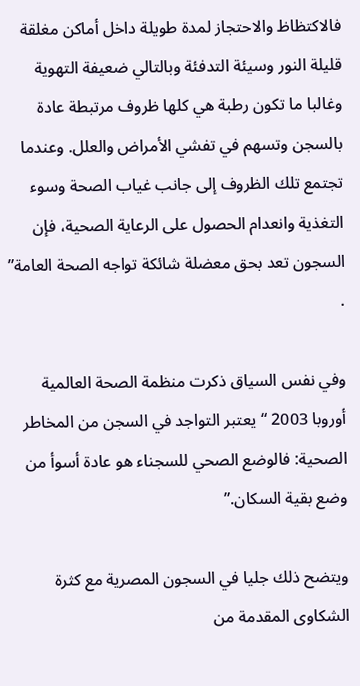فالاكتظاظ والاحتجاز لمدة طويلة داخل أماكن مغلقة قليلة النور وسيئة التدفئة وبالتالي ضعيفة التهوية وغالبا ما تكون رطبة هي كلها ظروف مرتبطة عادة بالسجن وتسهم في تفشي الأمراض والعلل. وعندما تجتمع تلك الظروف إلى جانب غياب الصحة وسوء التغذية وانعدام الحصول على الرعاية الصحية، فإن السجون تعد بحق معضلة شائكة تواجه الصحة العامة” .

وفي نفس السياق ذكرت منظمة الصحة العالمية أوروبا 2003 “يعتبر التواجد في السجن من المخاطر الصحية: فالوضع الصحي للسجناء هو عادة أسوأ من وضع بقية السكان.”

ويتضح ذلك جليا في السجون المصرية مع كثرة الشكاوى المقدمة من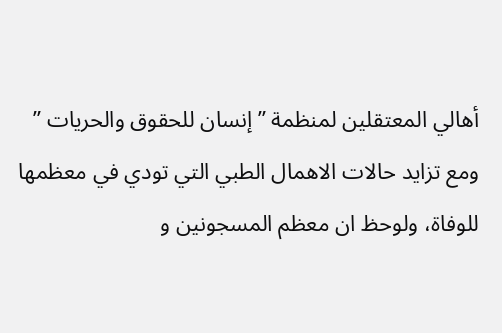أهالي المعتقلين لمنظمة ” إنسان للحقوق والحريات ” ومع تزايد حالات الاهمال الطبي التي تودي في معظمها للوفاة، ولوحظ ان معظم المسجونين و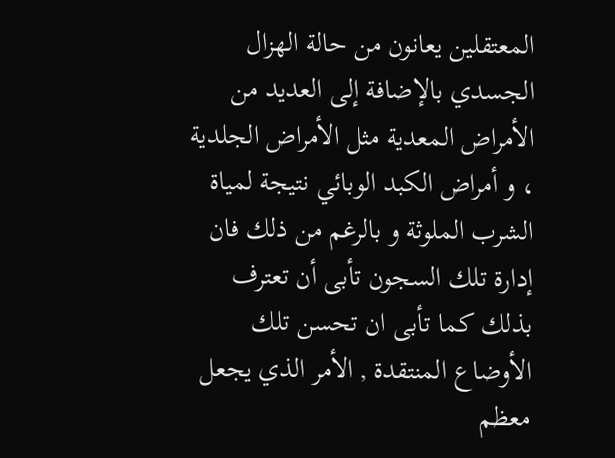المعتقلين يعانون من حالة الهزال الجسدي بالإضافة إلى العديد من الأمراض المعدية مثل الأمراض الجلدية ، و أمراض الكبد الوبائي نتيجة لمياة الشرب الملوثة و بالرغم من ذلك فان إدارة تلك السجون تأبى أن تعترف بذلك كما تأبى ان تحسن تلك الأوضاع المنتقدة , الأمر الذي يجعل معظم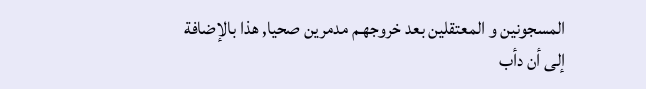المسجونين و المعتقلين بعد خروجهـم مدمرين صحيا, هذا بالإضافة إلى أن دأب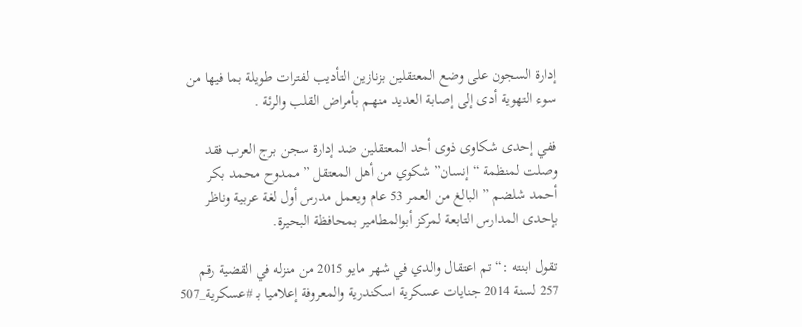إدارة السجون على وضع المعتقلين بزنازين التأديب لفترات طويلة بما فيها من سوء التهوية أدى إلى إصابة العديد منهـم بأمراض القلب والرئة .

ففي إحدى شكاوى ذوى أحد المعتقلين ضد إدارة سجن برج العرب فقد وصلت لمنظمة “إنسان” شكوي من أهل المعتقل ” ممدوح محمد بكر أحمد شلضم ” البالغ من العمر 53 عام ويعمل مدرس أول لغة عربية وناظر بإحدى المدارس التابعة لمركز أبوالمطامير بمحافظة البحيرة.

تقول ابنته :“تم اعتقال والدي في شهر مايو 2015 من منزله في القضية رقم 257 لسنة 2014 جنايات عسكرية اسكندرية والمعروفة إعلاميا بـ #عسكرية_507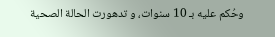وحُكم عليه بـ 10 سنوات، و تدهورت الحالة الصحية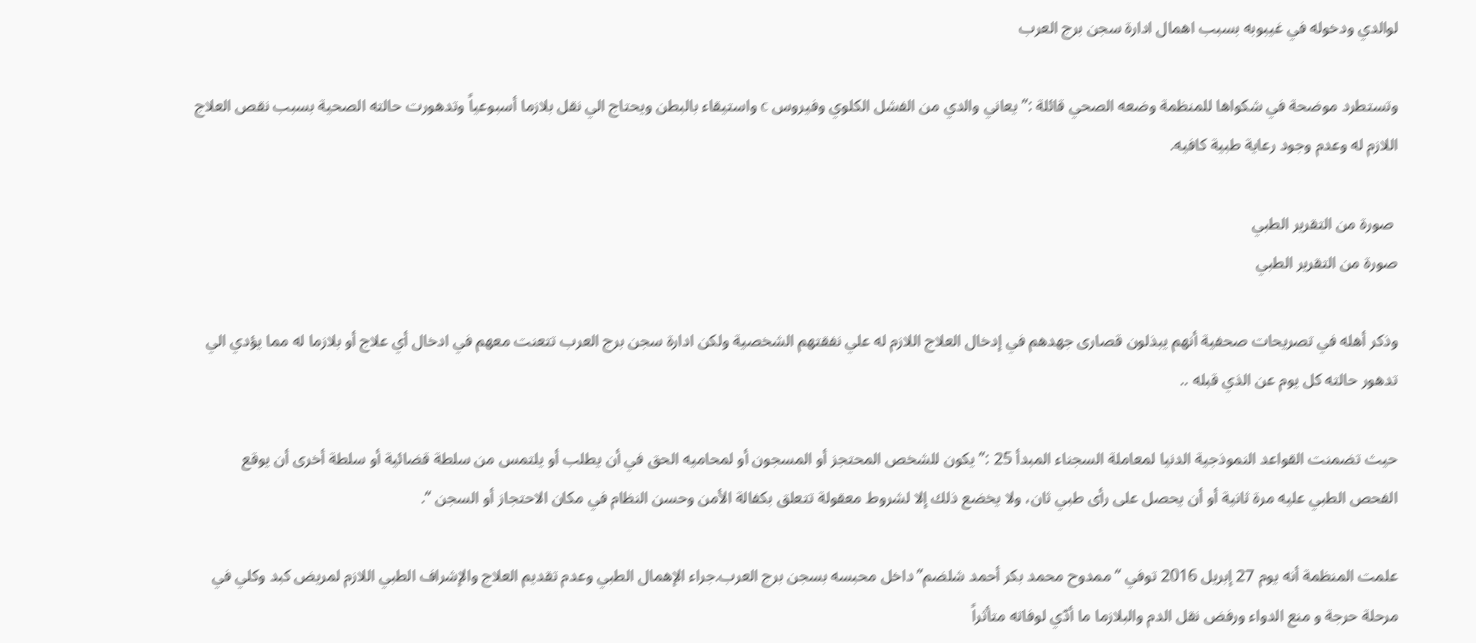لوالدي ودخوله في غيبوبه بسبب اهمال ادارة سجن برج العرب

وتستطرد موضحة في شكواها للمنظمة وضعه الصحي قائلة :” يعاني والدي من الفشل الكلوي وفيروس c واستيقاء بالبطن ويحتاج الي نقل بلازما أسبوعياً وتدهورت حالته الصحية بسبب نقص العلاج اللازم له وعدم وجود رعاية طبية كافيه.

 صورة من التقرير الطبي
صورة من التقرير الطبي

وذكر أهله في تصريحات صحفية أنهم يبذلون قصارى جهدهم في إدخال العلاج اللازم له علي نفقتهم الشخصية ولكن ادارة سجن برج العرب تتعنت معهم في ادخال أي علاج أو بلازما له مما يؤدي الي تدهور حالته كل يوم عن الذي قبله ..

حيث تضمنت القواعد النموذجية الدنيا لمعاملة السجناء المبدأ 25 :” يكون للشخص المحتجز أو المسجون أو لمحاميه الحق في أن يطلب أو يلتمس من سلطة قضائية أو سلطة أخرى أن يوقع الفحص الطبي عليه مرة ثانية أو أن يحصل على رأى طبي ثان، ولا يخضع ذلك إلا لشروط معقولة تتعلق بكفالة الأمن وحسن النظام في مكان الاحتجاز أو السجن “.

علمت المنظمة أنه يوم 27 إبريل 2016 توفي “ممدوح محمد بكر أحمد شلضم” داخل محبسه بسجن برج العرب.جراء الإهمال الطبي وعدم تقديم العلاج والإشراف الطبي اللازم لمريض كبد وكلي في مرحلة حرجة و منع الدواء ورفض نقل الدم والبلازما ما أدّي لوفاته متأثراً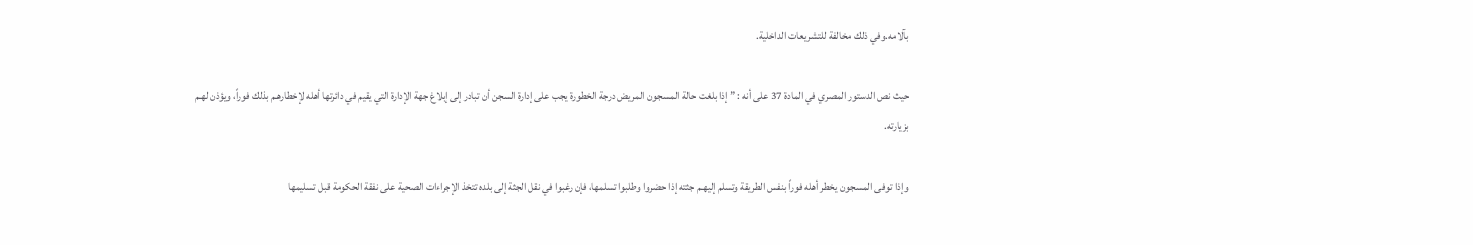بآلامه.وفي ذلك مخالفة للتشريعات الداخلية.

حيث نص الدستور المصري في المادة 37 على أنه : ” إذا بلغت حالة المسجون المريض درجة الخطورة يجب على إدارة السجن أن تبادر إلى إبلاغ جهة الإدارة التي يقيم في دائرتها أهله لإخطارهـم بذلك فوراً، ويؤذن لهـم بزيارته.

وإذا توفى المسجون يخطر أهله فوراً بنفس الطريقة وتسلم إليهـم جثته إذا حضروا وطلبوا تسلمها، فإن رغبوا في نقل الجثة إلى بلده تتخذ الإجراءات الصحية على نفقة الحكومة قبل تسليمها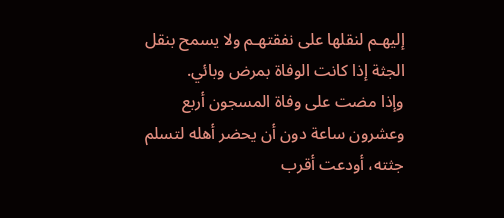إليهـم لنقلها على نفقتهـم ولا يسمح بنقل الجثة إذا كانت الوفاة بمرض وبائي.
وإذا مضت على وفاة المسجون أربع وعشرون ساعة دون أن يحضر أهله لتسلم جثته، أودعت أقرب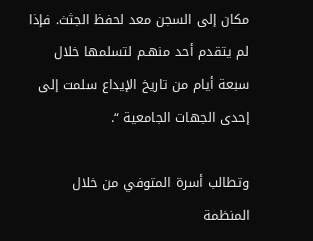مكان إلى السجن معد لحفظ الجثث. فإذا لم يتقدم أحد منهـم لتسلمها خلال سبعة أيام من تاريخ الإيداع سلمت إلى إحدى الجهات الجامعية “.

وتطالب أسرة المتوفي من خلال المنظمة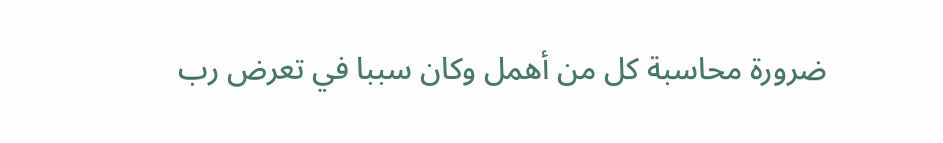ضرورة محاسبة كل من أهمل وكان سببا في تعرض رب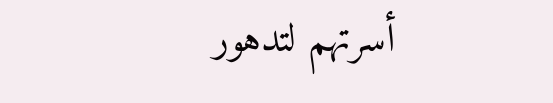أسرتهم لتدهور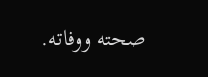صحته ووفاته.